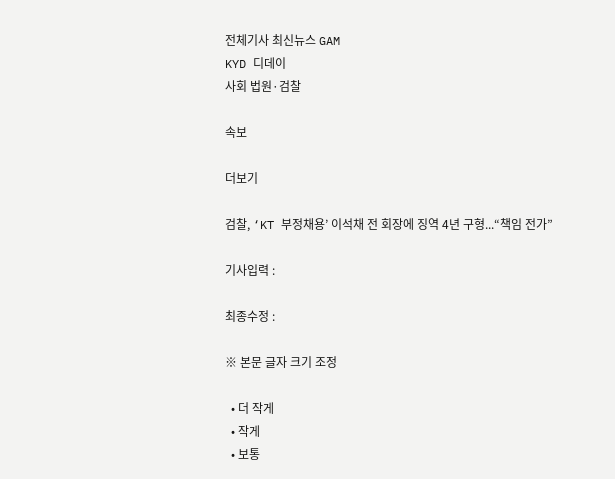전체기사 최신뉴스 GAM
KYD 디데이
사회 법원·검찰

속보

더보기

검찰, ‘KT 부정채용’ 이석채 전 회장에 징역 4년 구형...“책임 전가”

기사입력 :

최종수정 :

※ 본문 글자 크기 조정

  • 더 작게
  • 작게
  • 보통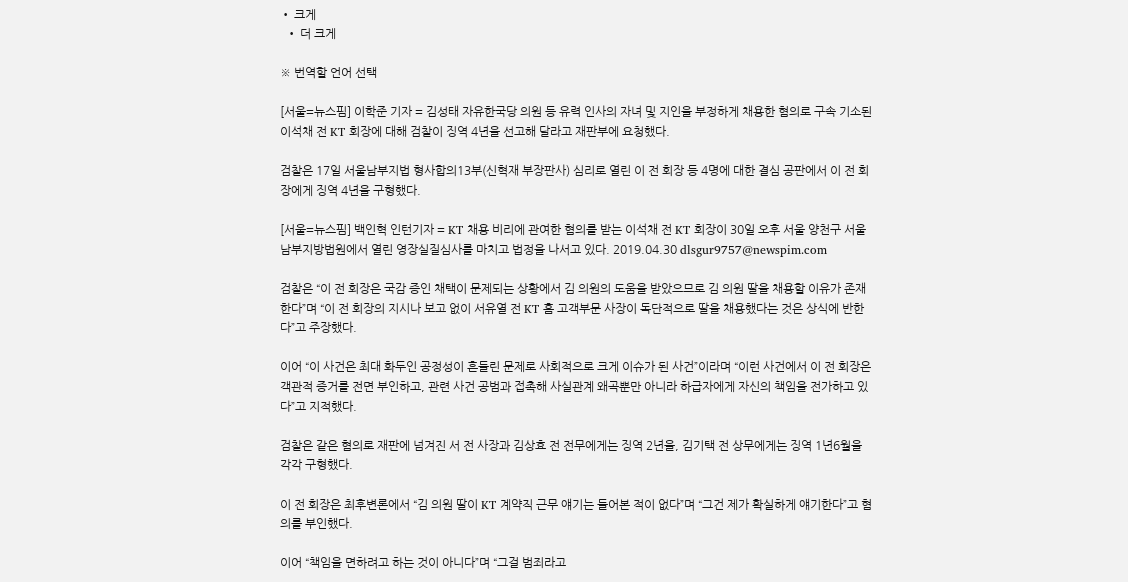• 크게
  • 더 크게

※ 번역할 언어 선택

[서울=뉴스핌] 이학준 기자 = 김성태 자유한국당 의원 등 유력 인사의 자녀 및 지인을 부정하게 채용한 혐의로 구속 기소된 이석채 전 KT 회장에 대해 검찰이 징역 4년을 선고해 달라고 재판부에 요청했다.

검찰은 17일 서울남부지법 형사합의13부(신혁재 부장판사) 심리로 열린 이 전 회장 등 4명에 대한 결심 공판에서 이 전 회장에게 징역 4년을 구형했다.

[서울=뉴스핌] 백인혁 인턴기자 = KT 채용 비리에 관여한 혐의를 받는 이석채 전 KT 회장이 30일 오후 서울 양천구 서울남부지방법원에서 열린 영장실질심사를 마치고 법정을 나서고 있다. 2019.04.30 dlsgur9757@newspim.com

검찰은 “이 전 회장은 국감 증인 채택이 문제되는 상황에서 김 의원의 도움을 받았으므로 김 의원 딸을 채용할 이유가 존재한다”며 “이 전 회장의 지시나 보고 없이 서유열 전 KT 홈 고객부문 사장이 독단적으로 딸을 채용했다는 것은 상식에 반한다”고 주장했다.

이어 “이 사건은 최대 화두인 공정성이 흔들린 문제로 사회적으로 크게 이슈가 된 사건”이라며 “이런 사건에서 이 전 회장은 객관적 증거를 전면 부인하고, 관련 사건 공범과 접촉해 사실관계 왜곡뿐만 아니라 하급자에게 자신의 책임을 전가하고 있다”고 지적했다.

검찰은 같은 혐의로 재판에 넘겨진 서 전 사장과 김상효 전 전무에게는 징역 2년을, 김기택 전 상무에게는 징역 1년6월을 각각 구형했다.

이 전 회장은 최후변론에서 “김 의원 딸이 KT 계약직 근무 얘기는 들어본 적이 없다”며 “그건 제가 확실하게 얘기한다”고 혐의를 부인했다.

이어 “책임을 면하려고 하는 것이 아니다”며 “그걸 범죄라고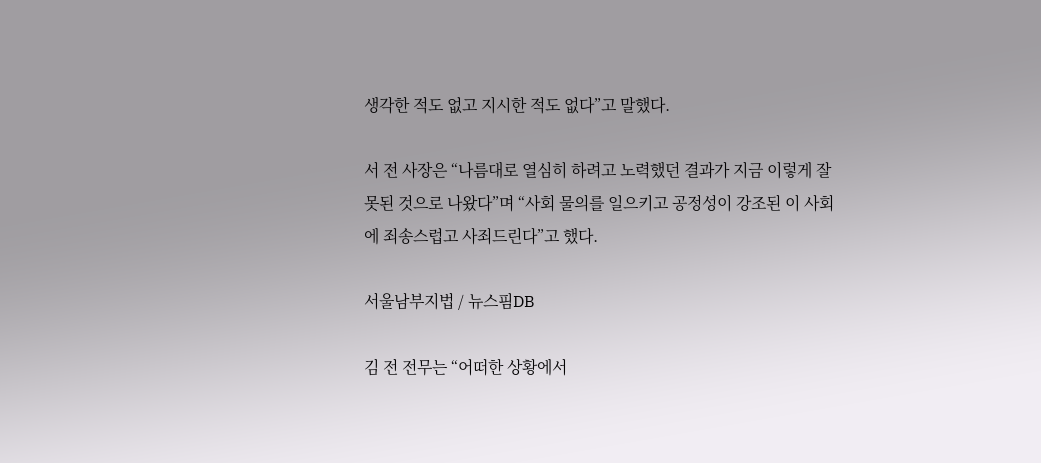생각한 적도 없고 지시한 적도 없다”고 말했다.

서 전 사장은 “나름대로 열심히 하려고 노력했던 결과가 지금 이렇게 잘못된 것으로 나왔다”며 “사회 물의를 일으키고 공정성이 강조된 이 사회에 죄송스럽고 사죄드린다”고 했다.

서울남부지법 / 뉴스핌DB

김 전 전무는 “어떠한 상황에서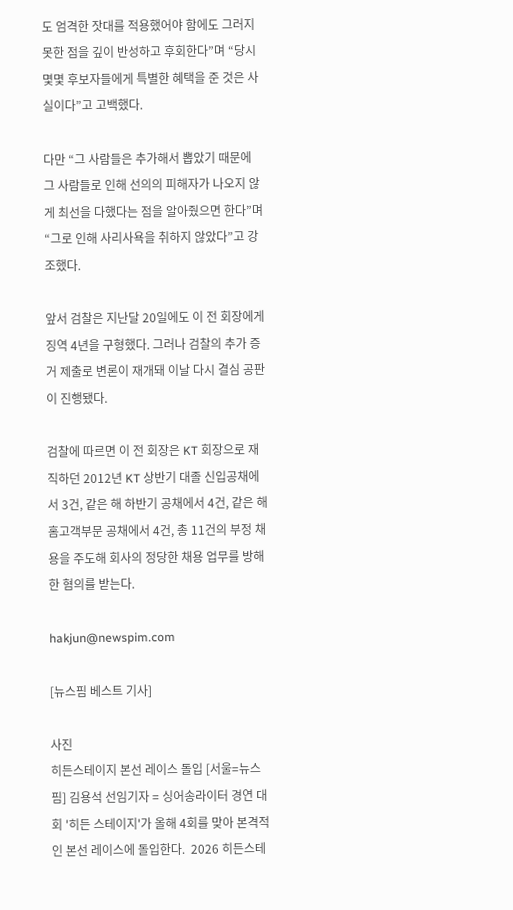도 엄격한 잣대를 적용했어야 함에도 그러지 못한 점을 깊이 반성하고 후회한다”며 “당시 몇몇 후보자들에게 특별한 혜택을 준 것은 사실이다”고 고백했다.

다만 “그 사람들은 추가해서 뽑았기 때문에 그 사람들로 인해 선의의 피해자가 나오지 않게 최선을 다했다는 점을 알아줬으면 한다”며 “그로 인해 사리사욕을 취하지 않았다”고 강조했다.

앞서 검찰은 지난달 20일에도 이 전 회장에게 징역 4년을 구형했다. 그러나 검찰의 추가 증거 제출로 변론이 재개돼 이날 다시 결심 공판이 진행됐다.

검찰에 따르면 이 전 회장은 KT 회장으로 재직하던 2012년 KT 상반기 대졸 신입공채에서 3건, 같은 해 하반기 공채에서 4건, 같은 해 홈고객부문 공채에서 4건, 총 11건의 부정 채용을 주도해 회사의 정당한 채용 업무를 방해한 혐의를 받는다.

hakjun@newspim.com

[뉴스핌 베스트 기사]

사진
히든스테이지 본선 레이스 돌입 [서울=뉴스핌] 김용석 선임기자 = 싱어송라이터 경연 대회 '히든 스테이지'가 올해 4회를 맞아 본격적인 본선 레이스에 돌입한다.  2026 히든스테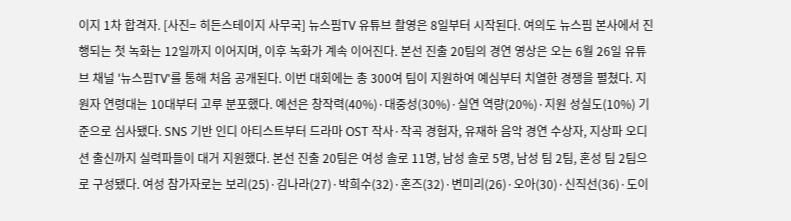이지 1차 합격자. [사진= 히든스테이지 사무국] 뉴스핌TV 유튜브 촬영은 8일부터 시작된다. 여의도 뉴스핌 본사에서 진행되는 첫 녹화는 12일까지 이어지며, 이후 녹화가 계속 이어진다. 본선 진출 20팀의 경연 영상은 오는 6월 26일 유튜브 채널 '뉴스핌TV'를 통해 처음 공개된다. 이번 대회에는 총 300여 팀이 지원하여 예심부터 치열한 경쟁을 펼쳤다. 지원자 연령대는 10대부터 고루 분포했다. 예선은 창작력(40%)·대중성(30%)·실연 역량(20%)·지원 성실도(10%) 기준으로 심사됐다. SNS 기반 인디 아티스트부터 드라마 OST 작사·작곡 경험자, 유재하 음악 경연 수상자, 지상파 오디션 출신까지 실력파들이 대거 지원했다. 본선 진출 20팀은 여성 솔로 11명, 남성 솔로 5명, 남성 팀 2팀, 혼성 팀 2팀으로 구성됐다. 여성 참가자로는 보리(25)·김나라(27)·박희수(32)·혼즈(32)·변미리(26)·오아(30)·신직선(36)·도이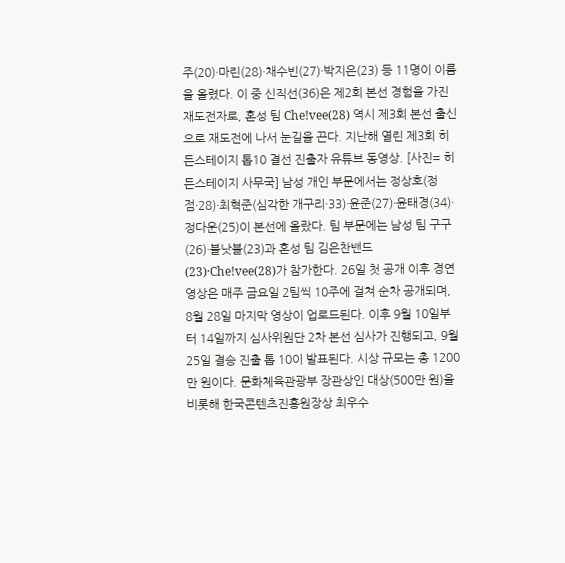주(20)·마린(28)·채수빈(27)·박지은(23) 등 11명이 이름을 올렸다. 이 중 신직선(36)은 제2회 본선 경험을 가진 재도전자로, 혼성 팀 Che!vee(28) 역시 제3회 본선 출신으로 재도전에 나서 눈길을 끈다. 지난해 열린 제3회 히든스테이지 톱10 결선 진출자 유튜브 동영상. [사진= 히든스테이지 사무국] 남성 개인 부문에서는 정상호(정점·28)·최혁준(심각한 개구리·33)·윤준(27)·윤태경(34)·정다운(25)이 본선에 올랐다. 팀 부문에는 남성 팀 구구(26)·블낫블(23)과 혼성 팀 김은찬밴드(23)·Che!vee(28)가 참가한다. 26일 첫 공개 이후 경연 영상은 매주 금요일 2팀씩 10주에 걸쳐 순차 공개되며, 8월 28일 마지막 영상이 업로드된다. 이후 9월 10일부터 14일까지 심사위원단 2차 본선 심사가 진행되고, 9월 25일 결승 진출 톱 10이 발표된다. 시상 규모는 총 1200만 원이다. 문화체육관광부 장관상인 대상(500만 원)을 비롯해 한국콘텐츠진흥원장상 최우수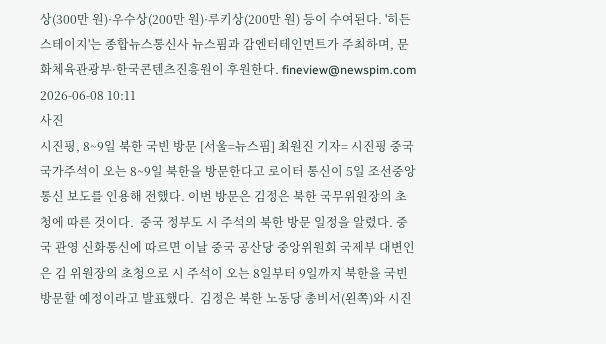상(300만 원)·우수상(200만 원)·루키상(200만 원) 등이 수여된다. '히든 스테이지'는 종합뉴스통신사 뉴스핌과 감엔터테인먼트가 주최하며, 문화체육관광부·한국콘텐츠진흥원이 후원한다. fineview@newspim.com 2026-06-08 10:11
사진
시진핑, 8~9일 북한 국빈 방문 [서울=뉴스핌] 최원진 기자= 시진핑 중국 국가주석이 오는 8~9일 북한을 방문한다고 로이터 통신이 5일 조선중앙통신 보도를 인용해 전했다. 이번 방문은 김정은 북한 국무위원장의 초청에 따른 것이다.  중국 정부도 시 주석의 북한 방문 일정을 알렸다. 중국 관영 신화통신에 따르면 이날 중국 공산당 중앙위원회 국제부 대변인은 김 위원장의 초청으로 시 주석이 오는 8일부터 9일까지 북한을 국빈 방문할 예정이라고 발표했다.  김정은 북한 노동당 총비서(왼쪽)와 시진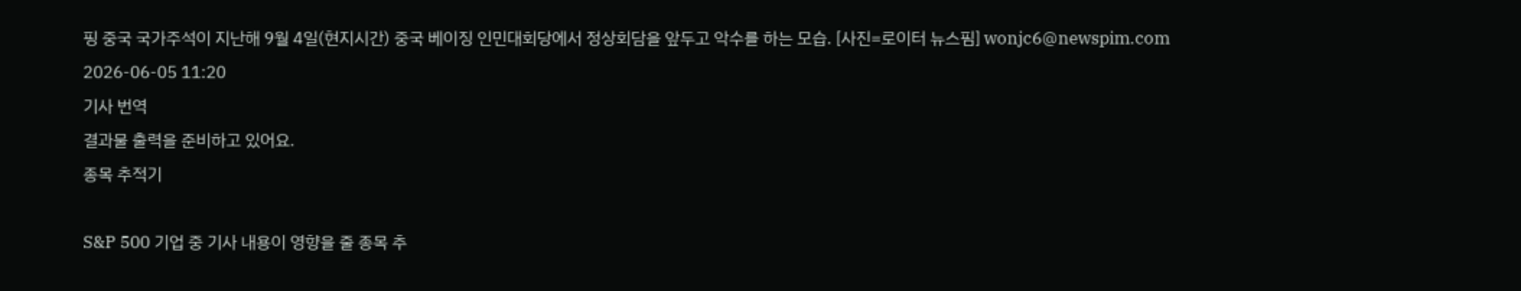핑 중국 국가주석이 지난해 9월 4일(현지시간) 중국 베이징 인민대회당에서 정상회담을 앞두고 악수를 하는 모습. [사진=로이터 뉴스핌] wonjc6@newspim.com   2026-06-05 11:20
기사 번역
결과물 출력을 준비하고 있어요.
종목 추적기

S&P 500 기업 중 기사 내용이 영향을 줄 종목 추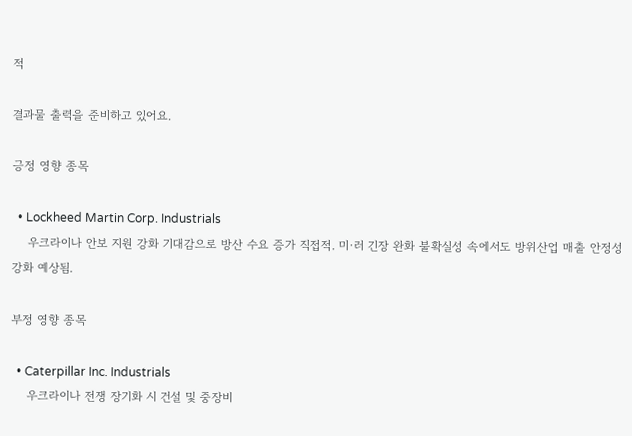적

결과물 출력을 준비하고 있어요.

긍정 영향 종목

  • Lockheed Martin Corp. Industrials
    우크라이나 안보 지원 강화 기대감으로 방산 수요 증가 직접적. 미·러 긴장 완화 불확실성 속에서도 방위산업 매출 안정성 강화 예상됨.

부정 영향 종목

  • Caterpillar Inc. Industrials
    우크라이나 전쟁 장기화 시 건설 및 중장비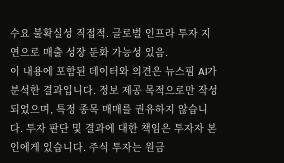수요 불확실성 직접적. 글로벌 인프라 투자 지연으로 매출 성장 둔화 가능성 있음.
이 내용에 포함된 데이터와 의견은 뉴스핌 AI가 분석한 결과입니다. 정보 제공 목적으로만 작성되었으며, 특정 종목 매매를 권유하지 않습니다. 투자 판단 및 결과에 대한 책임은 투자자 본인에게 있습니다. 주식 투자는 원금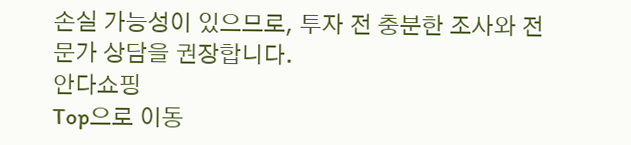손실 가능성이 있으므로, 투자 전 충분한 조사와 전문가 상담을 권장합니다.
안다쇼핑
Top으로 이동